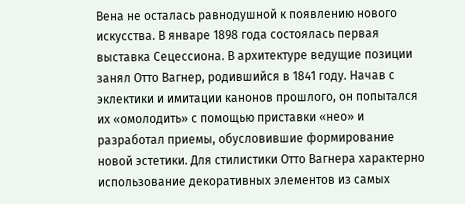Вена не осталась равнодушной к появлению нового искусства. В январе 1898 года состоялась первая выставка Сецессиона. В архитектуре ведущие позиции занял Отто Вагнер, родившийся в 1841 году. Начав с эклектики и имитации канонов прошлого, он попытался их «омолодить» с помощью приставки «нео» и разработал приемы, обусловившие формирование новой эстетики. Для стилистики Отто Вагнера характерно использование декоративных элементов из самых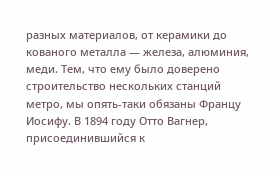разных материалов, от керамики до кованого металла — железа, алюминия, меди. Тем, что ему было доверено строительство нескольких станций метро, мы опять-таки обязаны Францу Иосифу. В 1894 году Отто Вагнер, присоединившийся к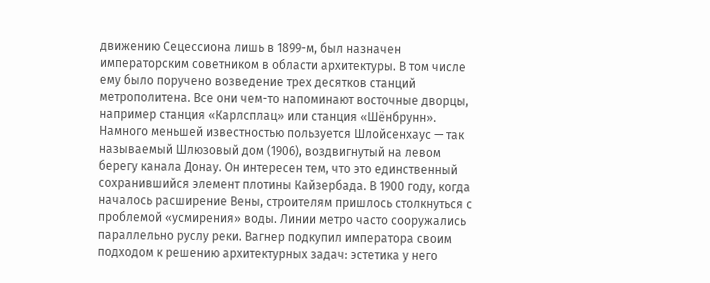движению Сецессиона лишь в 1899-м, был назначен императорским советником в области архитектуры. В том числе ему было поручено возведение трех десятков станций метрополитена. Все они чем-то напоминают восточные дворцы, например станция «Карлсплац» или станция «Шёнбрунн». Намного меньшей известностью пользуется Шлойсенхаус — так называемый Шлюзовый дом (1906), воздвигнутый на левом берегу канала Донау. Он интересен тем, что это единственный сохранившийся элемент плотины Кайзербада. В 1900 году, когда началось расширение Вены, строителям пришлось столкнуться с проблемой «усмирения» воды. Линии метро часто сооружались параллельно руслу реки. Вагнер подкупил императора своим подходом к решению архитектурных задач: эстетика у него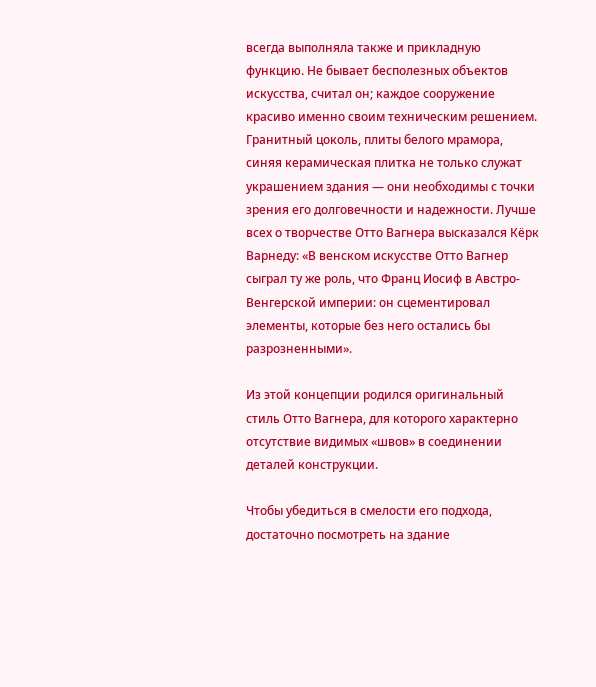всегда выполняла также и прикладную функцию. Не бывает бесполезных объектов искусства, считал он; каждое сооружение красиво именно своим техническим решением. Гранитный цоколь, плиты белого мрамора, синяя керамическая плитка не только служат украшением здания — они необходимы с точки зрения его долговечности и надежности. Лучше всех о творчестве Отто Вагнера высказался Кёрк Варнеду: «В венском искусстве Отто Вагнер сыграл ту же роль, что Франц Иосиф в Австро-Венгерской империи: он сцементировал элементы, которые без него остались бы разрозненными».

Из этой концепции родился оригинальный стиль Отто Вагнера, для которого характерно отсутствие видимых «швов» в соединении деталей конструкции.

Чтобы убедиться в смелости его подхода, достаточно посмотреть на здание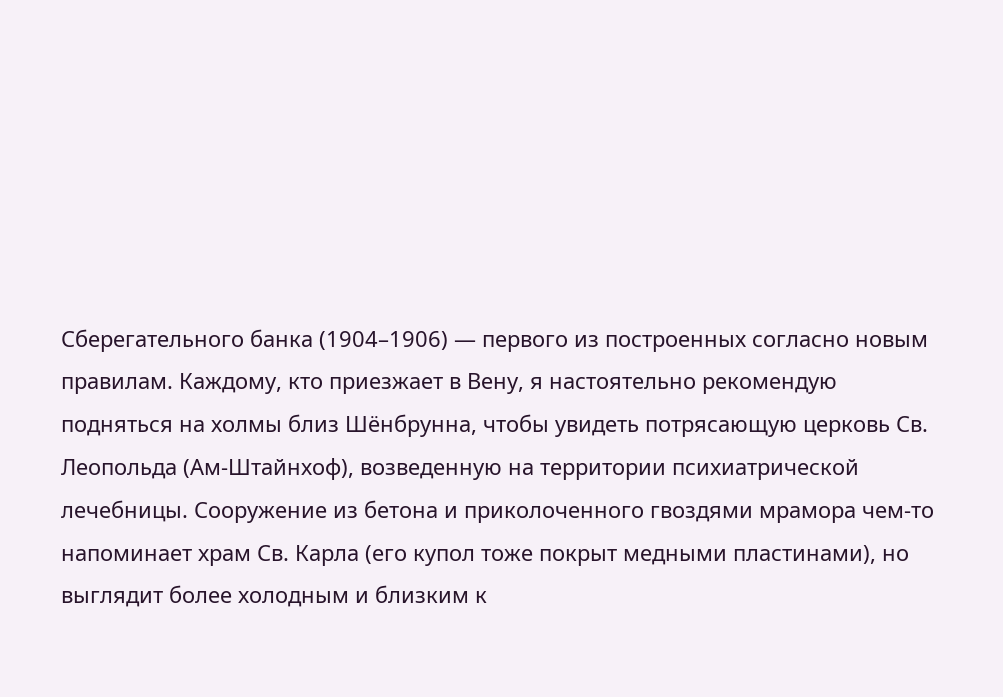Сберегательного банка (1904–1906) — первого из построенных согласно новым правилам. Каждому, кто приезжает в Вену, я настоятельно рекомендую подняться на холмы близ Шёнбрунна, чтобы увидеть потрясающую церковь Св. Леопольда (Ам-Штайнхоф), возведенную на территории психиатрической лечебницы. Сооружение из бетона и приколоченного гвоздями мрамора чем-то напоминает храм Св. Карла (его купол тоже покрыт медными пластинами), но выглядит более холодным и близким к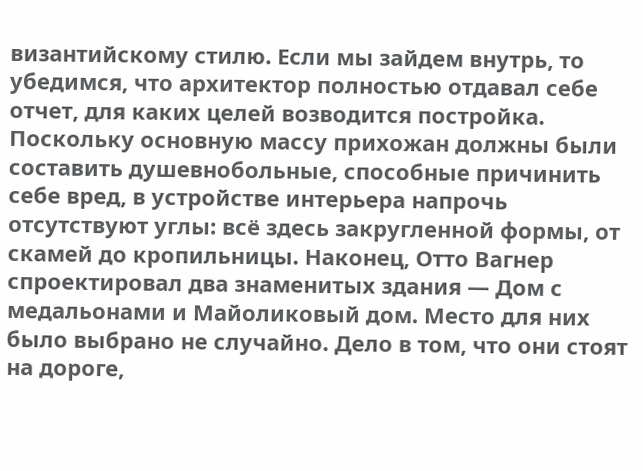византийскому стилю. Если мы зайдем внутрь, то убедимся, что архитектор полностью отдавал себе отчет, для каких целей возводится постройка. Поскольку основную массу прихожан должны были составить душевнобольные, способные причинить себе вред, в устройстве интерьера напрочь отсутствуют углы: всё здесь закругленной формы, от скамей до кропильницы. Наконец, Отто Вагнер спроектировал два знаменитых здания — Дом с медальонами и Майоликовый дом. Место для них было выбрано не случайно. Дело в том, что они стоят на дороге,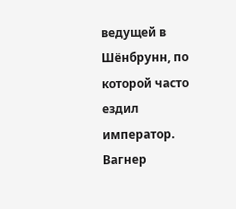ведущей в Шёнбрунн, по которой часто ездил император. Вагнер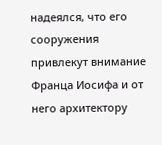надеялся, что его сооружения привлекут внимание Франца Иосифа и от него архитектору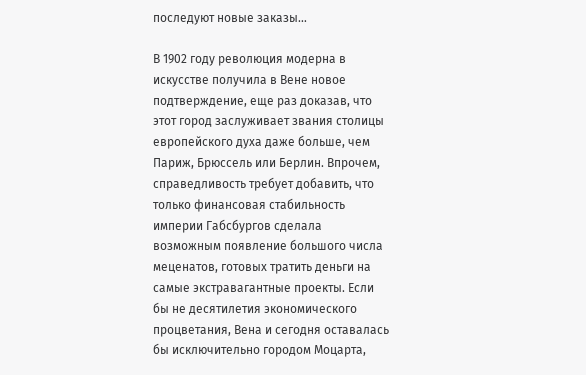последуют новые заказы…

В 1902 году революция модерна в искусстве получила в Вене новое подтверждение, еще раз доказав, что этот город заслуживает звания столицы европейского духа даже больше, чем Париж, Брюссель или Берлин. Впрочем, справедливость требует добавить, что только финансовая стабильность империи Габсбургов сделала возможным появление большого числа меценатов, готовых тратить деньги на самые экстравагантные проекты. Если бы не десятилетия экономического процветания, Вена и сегодня оставалась бы исключительно городом Моцарта,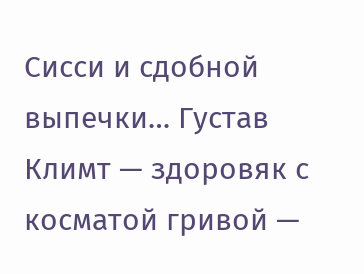Сисси и сдобной выпечки… Густав Климт — здоровяк с косматой гривой —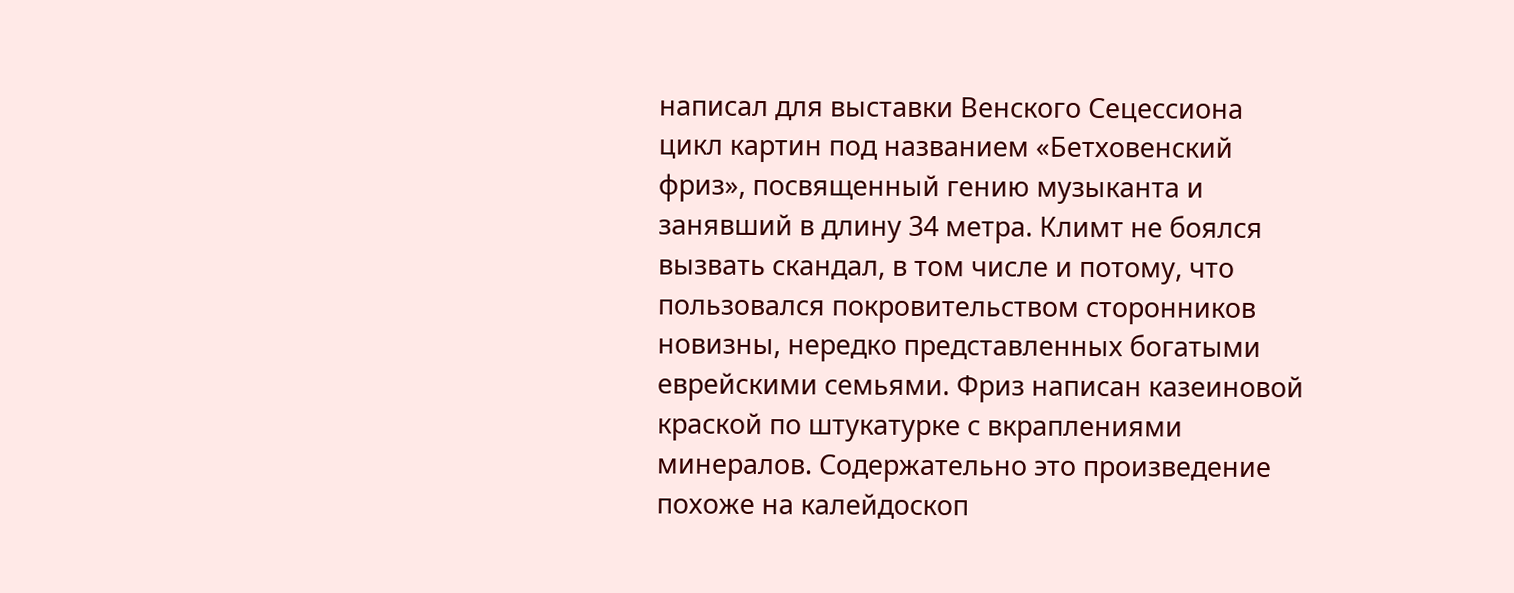написал для выставки Венского Сецессиона цикл картин под названием «Бетховенский фриз», посвященный гению музыканта и занявший в длину 34 метра. Климт не боялся вызвать скандал, в том числе и потому, что пользовался покровительством сторонников новизны, нередко представленных богатыми еврейскими семьями. Фриз написан казеиновой краской по штукатурке с вкраплениями минералов. Содержательно это произведение похоже на калейдоскоп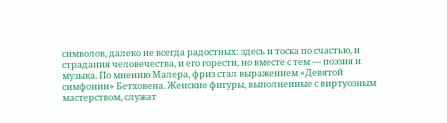символов, далеко не всегда радостных: здесь и тоска по счастью, и страдания человечества, и его горести, но вместе с тем — поэзия и музыка. По мнению Малера, фриз стал выражением «Девятой симфонии» Бетховена. Женские фигуры, выполненные с виртуозным мастерством, служат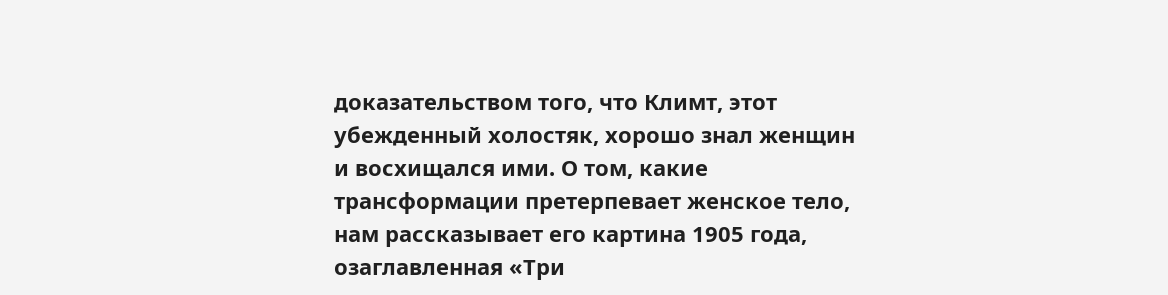доказательством того, что Климт, этот убежденный холостяк, хорошо знал женщин и восхищался ими. О том, какие трансформации претерпевает женское тело, нам рассказывает его картина 1905 года, озаглавленная «Три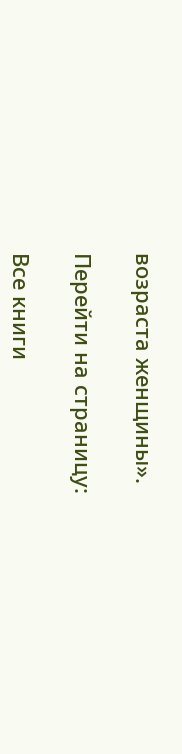возраста женщины».

Перейти на страницу:

Все книги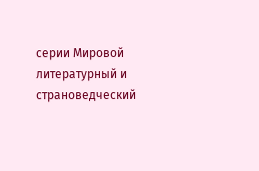серии Мировой литературный и страноведческий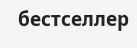бестселлер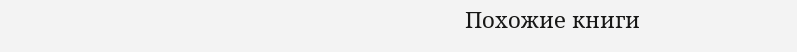Похожие книги